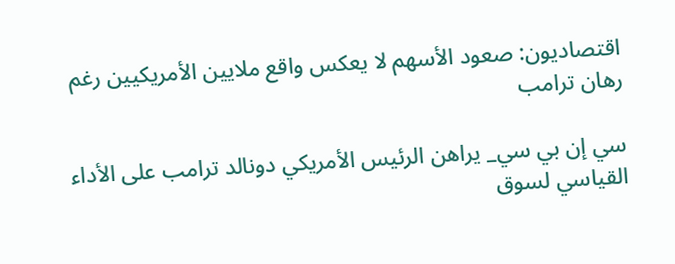اقتصاديون: صعود الأسهم لا يعكس واقع ملايين الأمريكيين رغم رهان ترامب

سي إن بي سي_ يراهن الرئيس الأمريكي دونالد ترامب على الأداء القياسي لسوق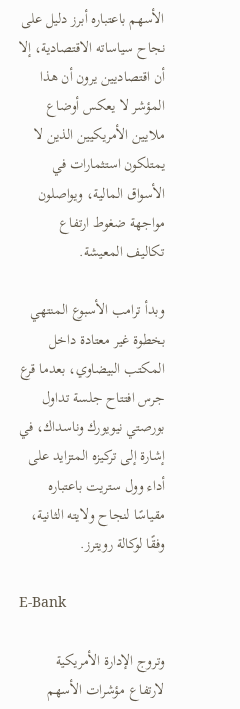الأسهم باعتباره أبرز دليل على نجاح سياساته الاقتصادية، إلا أن اقتصاديين يرون أن هذا المؤشر لا يعكس أوضاع ملايين الأمريكيين الذين لا يمتلكون استثمارات في الأسواق المالية، ويواصلون مواجهة ضغوط ارتفاع تكاليف المعيشة.

وبدأ ترامب الأسبوع المنتهي بخطوة غير معتادة داخل المكتب البيضاوي، بعدما قرع جرس افتتاح جلسة تداول بورصتي نيويورك وناسداك، في إشارة إلى تركيزه المتزايد على أداء وول ستريت باعتباره مقياسًا لنجاح ولايته الثانية، وفقًا لوكالة رويترز.

E-Bank

وتروج الإدارة الأمريكية لارتفاع مؤشرات الأسهم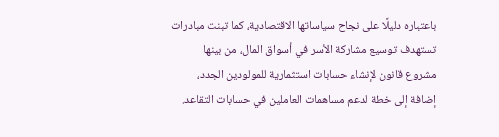باعتباره دليلًا على نجاح سياساتها الاقتصادية، كما تبنت مبادرات تستهدف توسيع مشاركة الأسر في أسواق المال، من بينها مشروع قانون لإنشاء حسابات استثمارية للمولودين الجدد، إضافة إلى خطة لدعم مساهمات العاملين في حسابات التقاعد.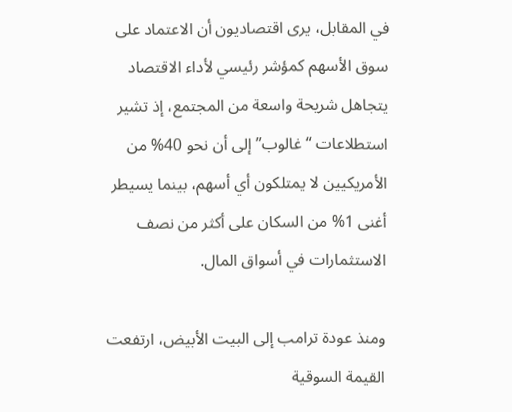في المقابل، يرى اقتصاديون أن الاعتماد على سوق الأسهم كمؤشر رئيسي لأداء الاقتصاد يتجاهل شريحة واسعة من المجتمع، إذ تشير استطلاعات “غالوب” إلى أن نحو 40% من الأمريكيين لا يمتلكون أي أسهم، بينما يسيطر أغنى 1% من السكان على أكثر من نصف الاستثمارات في أسواق المال.

ومنذ عودة ترامب إلى البيت الأبيض، ارتفعت القيمة السوقية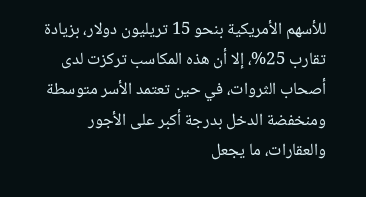للأسهم الأمريكية بنحو 15 تريليون دولار، بزيادة تقارب 25%، إلا أن هذه المكاسب تركزت لدى أصحاب الثروات، في حين تعتمد الأسر متوسطة ومنخفضة الدخل بدرجة أكبر على الأجور والعقارات، ما يجعل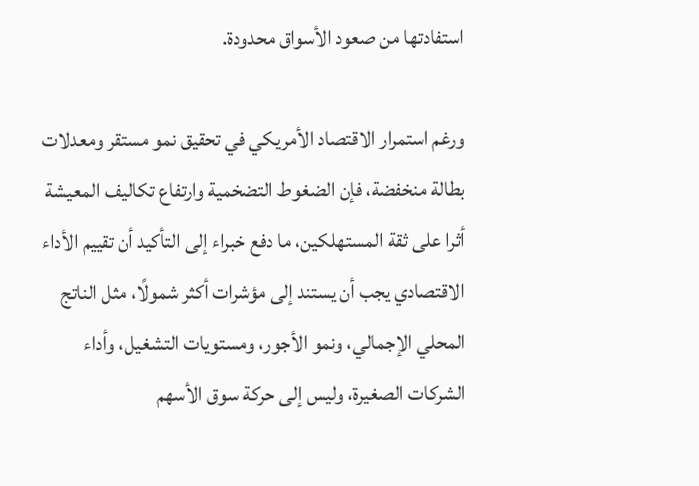استفادتها من صعود الأسواق محدودة.

ورغم استمرار الاقتصاد الأمريكي في تحقيق نمو مستقر ومعدلات بطالة منخفضة، فإن الضغوط التضخمية وارتفاع تكاليف المعيشة أثرا على ثقة المستهلكين، ما دفع خبراء إلى التأكيد أن تقييم الأداء الاقتصادي يجب أن يستند إلى مؤشرات أكثر شمولًا، مثل الناتج المحلي الإجمالي، ونمو الأجور، ومستويات التشغيل، وأداء الشركات الصغيرة، وليس إلى حركة سوق الأسهم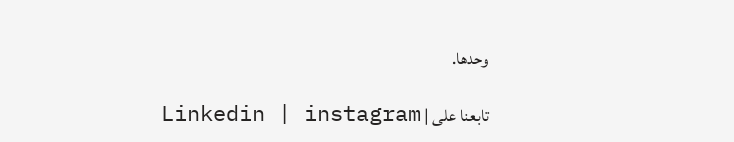وحدها.

تابعنا على | Linkedin | instagram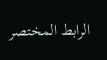الرابط المختصر